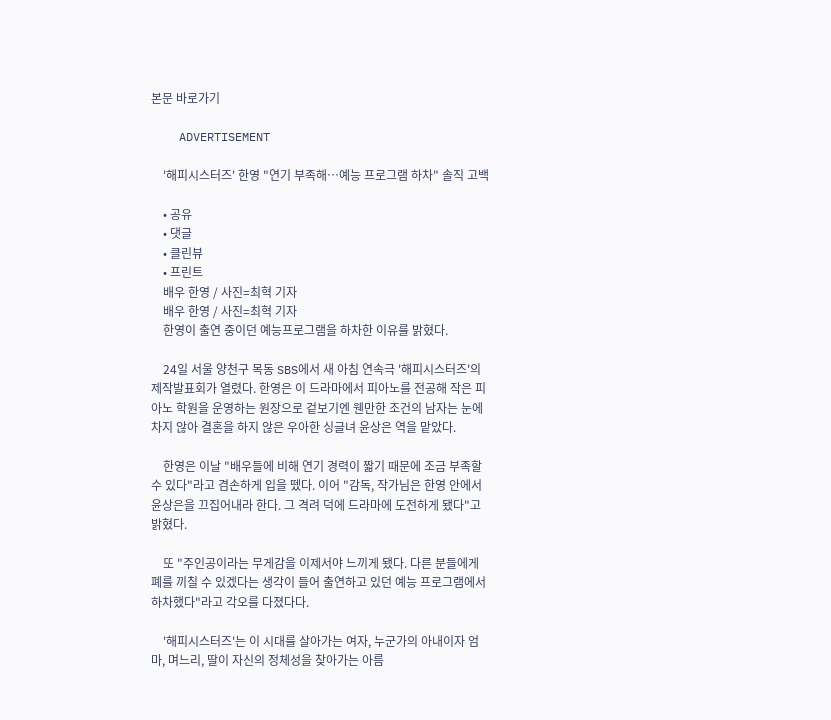본문 바로가기

    ADVERTISEMENT

    '해피시스터즈' 한영 "연기 부족해…예능 프로그램 하차" 솔직 고백

    • 공유
    • 댓글
    • 클린뷰
    • 프린트
    배우 한영 / 사진=최혁 기자
    배우 한영 / 사진=최혁 기자
    한영이 출연 중이던 예능프로그램을 하차한 이유를 밝혔다.

    24일 서울 양천구 목동 SBS에서 새 아침 연속극 '해피시스터즈'의 제작발표회가 열렸다. 한영은 이 드라마에서 피아노를 전공해 작은 피아노 학원을 운영하는 원장으로 겉보기엔 웬만한 조건의 남자는 눈에 차지 않아 결혼을 하지 않은 우아한 싱글녀 윤상은 역을 맡았다.

    한영은 이날 "배우들에 비해 연기 경력이 짧기 때문에 조금 부족할 수 있다"라고 겸손하게 입을 뗐다. 이어 "감독, 작가님은 한영 안에서 윤상은을 끄집어내라 한다. 그 격려 덕에 드라마에 도전하게 됐다"고 밝혔다.

    또 "주인공이라는 무게감을 이제서야 느끼게 됐다. 다른 분들에게 폐를 끼칠 수 있겠다는 생각이 들어 출연하고 있던 예능 프로그램에서 하차했다"라고 각오를 다졌다다.

    '해피시스터즈'는 이 시대를 살아가는 여자, 누군가의 아내이자 엄마, 며느리, 딸이 자신의 정체성을 찾아가는 아름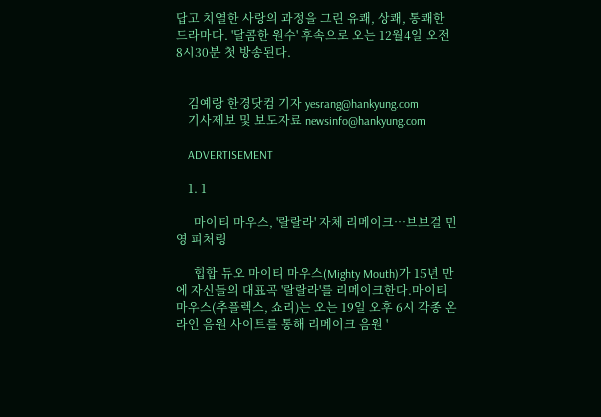답고 치열한 사랑의 과정을 그린 유쾌, 상쾌, 통쾌한 드라마다. '달콤한 원수' 후속으로 오는 12월4일 오전 8시30분 첫 방송된다.


    김예랑 한경닷컴 기자 yesrang@hankyung.com
    기사제보 및 보도자료 newsinfo@hankyung.com

    ADVERTISEMENT

    1. 1

      마이티 마우스, '랄랄라' 자체 리메이크…브브걸 민영 피처링

      힙합 듀오 마이티 마우스(Mighty Mouth)가 15년 만에 자신들의 대표곡 '랄랄라'를 리메이크한다.마이티 마우스(추플렉스, 쇼리)는 오는 19일 오후 6시 각종 온라인 음원 사이트를 통해 리메이크 음원 '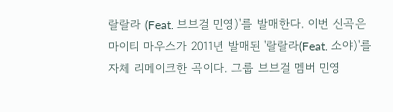랄랄라 (Feat. 브브걸 민영)'를 발매한다. 이번 신곡은 마이티 마우스가 2011년 발매된 '랄랄라(Feat. 소야)'를 자체 리메이크한 곡이다. 그룹 브브걸 멤버 민영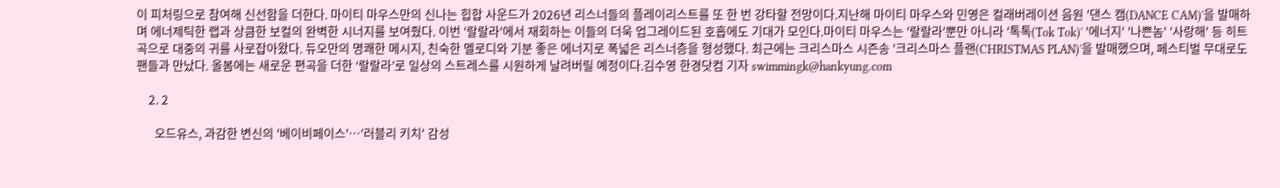이 피처링으로 참여해 신선함을 더한다. 마이티 마우스만의 신나는 힙합 사운드가 2026년 리스너들의 플레이리스트를 또 한 번 강타할 전망이다.지난해 마이티 마우스와 민영은 컬래버레이션 음원 '댄스 캠(DANCE CAM)'을 발매하며 에너제틱한 랩과 상큼한 보컬의 완벽한 시너지를 보여줬다. 이번 '랄랄라'에서 재회하는 이들의 더욱 업그레이드된 호흡에도 기대가 모인다.마이티 마우스는 '랄랄라'뿐만 아니라 '톡톡(Tok Tok)' '에너지' '나쁜놈' '사랑해' 등 히트곡으로 대중의 귀를 사로잡아왔다. 듀오만의 명쾌한 메시지, 친숙한 멜로디와 기분 좋은 에너지로 폭넓은 리스너층을 형성했다. 최근에는 크리스마스 시즌송 '크리스마스 플랜(CHRISTMAS PLAN)'을 발매했으며, 페스티벌 무대로도 팬들과 만났다. 올봄에는 새로운 편곡을 더한 ‘랄랄라’로 일상의 스트레스를 시원하게 날려버릴 예정이다.김수영 한경닷컴 기자 swimmingk@hankyung.com

    2. 2

      오드유스, 과감한 변신의 '베이비페이스'…'러블리 키치' 감성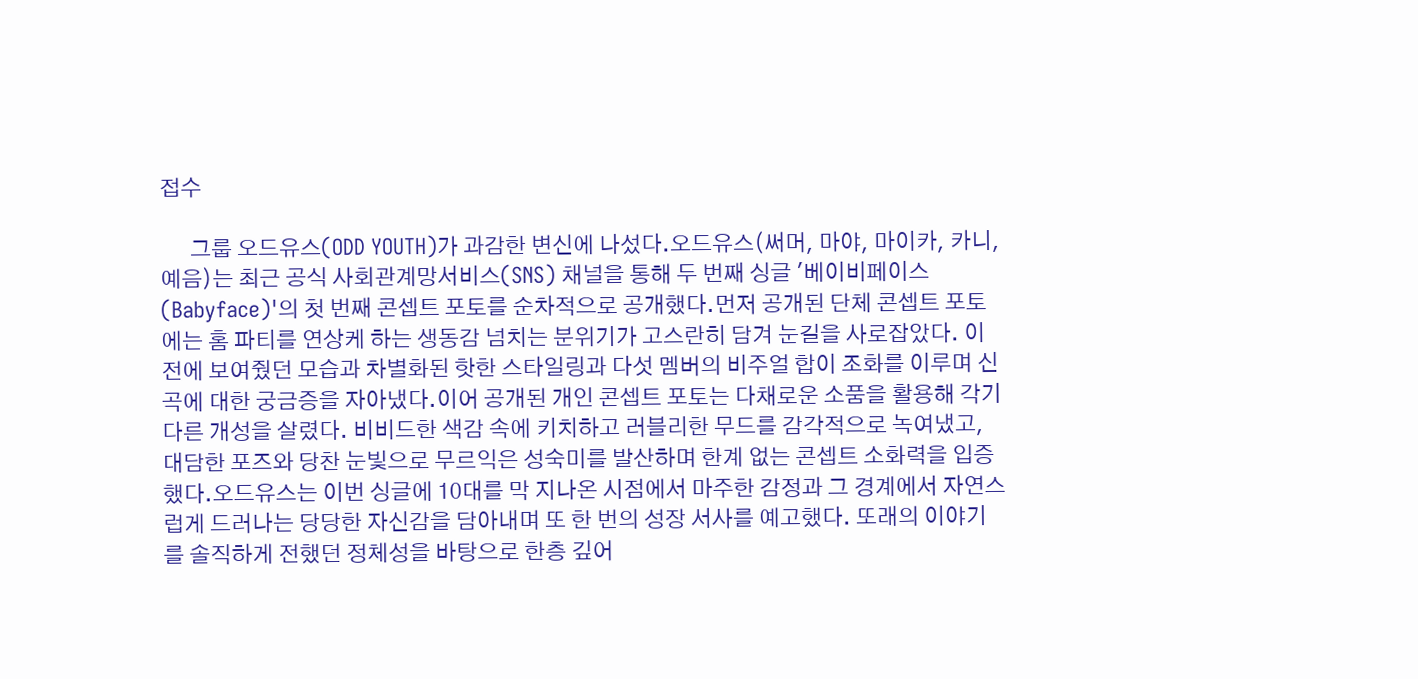접수

      그룹 오드유스(ODD YOUTH)가 과감한 변신에 나섰다.오드유스(써머, 마야, 마이카, 카니, 예음)는 최근 공식 사회관계망서비스(SNS) 채널을 통해 두 번째 싱글 '베이비페이스(Babyface)'의 첫 번째 콘셉트 포토를 순차적으로 공개했다.먼저 공개된 단체 콘셉트 포토에는 홈 파티를 연상케 하는 생동감 넘치는 분위기가 고스란히 담겨 눈길을 사로잡았다. 이전에 보여줬던 모습과 차별화된 핫한 스타일링과 다섯 멤버의 비주얼 합이 조화를 이루며 신곡에 대한 궁금증을 자아냈다.이어 공개된 개인 콘셉트 포토는 다채로운 소품을 활용해 각기 다른 개성을 살렸다. 비비드한 색감 속에 키치하고 러블리한 무드를 감각적으로 녹여냈고, 대담한 포즈와 당찬 눈빛으로 무르익은 성숙미를 발산하며 한계 없는 콘셉트 소화력을 입증했다.오드유스는 이번 싱글에 10대를 막 지나온 시점에서 마주한 감정과 그 경계에서 자연스럽게 드러나는 당당한 자신감을 담아내며 또 한 번의 성장 서사를 예고했다. 또래의 이야기를 솔직하게 전했던 정체성을 바탕으로 한층 깊어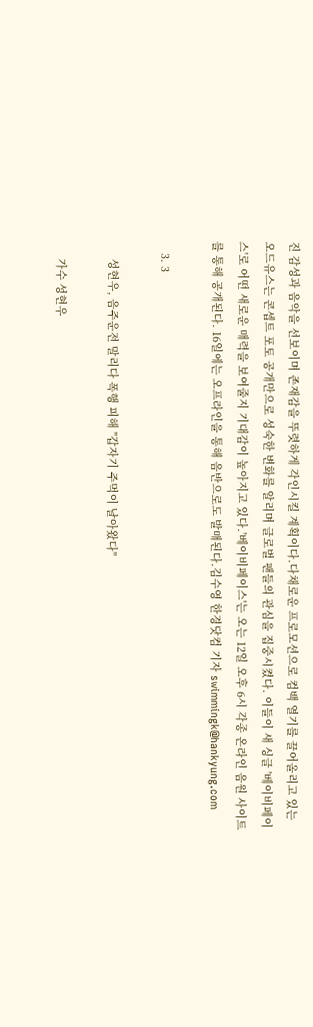진 감성과 음악을 선보이며 존재감을 뚜렷하게 각인시킬 계획이다.다채로운 프로모션으로 컴백 열기를 끌어올리고 있는 오드유스는 콘셉트 포토 공개만으로 성숙한 변화를 알리며 글로벌 팬들의 관심을 집중시켰다. 이들이 새 싱글 '베이비페이스'로 어떤 새로운 매력을 보여줄지 기대감이 높아지고 있다.'베이비페이스'는 오는 12일 오후 6시 각종 온라인 음원 사이트를 통해 공개된다. 16일에는 오프라인을 통해 음반으로도 발매된다.김수영 한경닷컴 기자 swimmingk@hankyung.com

    3. 3

      성현우, 음주운전 말리다 폭행 피해 "갑자기 주먹이 날아왔다"

      가수 성현우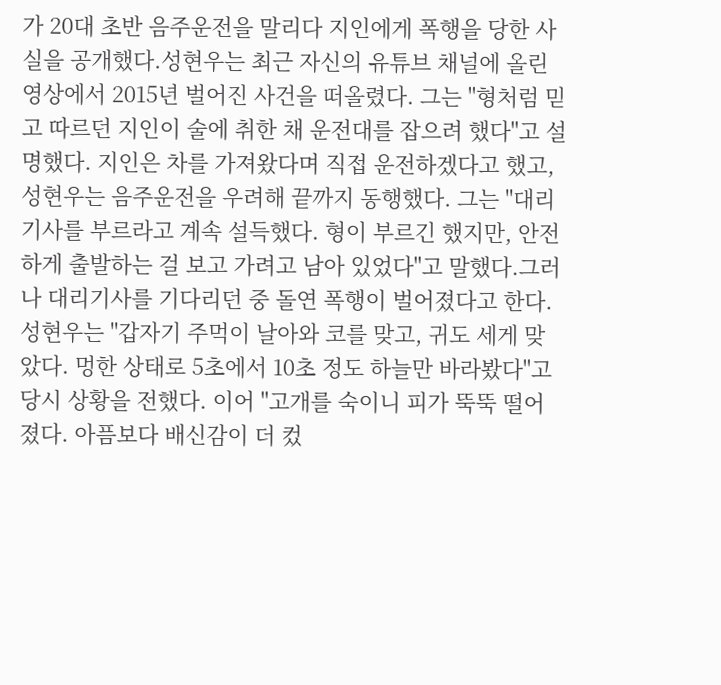가 20대 초반 음주운전을 말리다 지인에게 폭행을 당한 사실을 공개했다.성현우는 최근 자신의 유튜브 채널에 올린 영상에서 2015년 벌어진 사건을 떠올렸다. 그는 "형처럼 믿고 따르던 지인이 술에 취한 채 운전대를 잡으려 했다"고 설명했다. 지인은 차를 가져왔다며 직접 운전하겠다고 했고, 성현우는 음주운전을 우려해 끝까지 동행했다. 그는 "대리기사를 부르라고 계속 설득했다. 형이 부르긴 했지만, 안전하게 출발하는 걸 보고 가려고 남아 있었다"고 말했다.그러나 대리기사를 기다리던 중 돌연 폭행이 벌어졌다고 한다. 성현우는 "갑자기 주먹이 날아와 코를 맞고, 귀도 세게 맞았다. 멍한 상태로 5초에서 10초 정도 하늘만 바라봤다"고 당시 상황을 전했다. 이어 "고개를 숙이니 피가 뚝뚝 떨어졌다. 아픔보다 배신감이 더 컸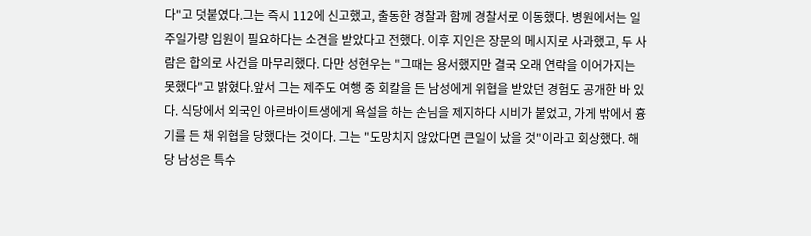다"고 덧붙였다.그는 즉시 112에 신고했고, 출동한 경찰과 함께 경찰서로 이동했다. 병원에서는 일주일가량 입원이 필요하다는 소견을 받았다고 전했다. 이후 지인은 장문의 메시지로 사과했고, 두 사람은 합의로 사건을 마무리했다. 다만 성현우는 "그때는 용서했지만 결국 오래 연락을 이어가지는 못했다"고 밝혔다.앞서 그는 제주도 여행 중 회칼을 든 남성에게 위협을 받았던 경험도 공개한 바 있다. 식당에서 외국인 아르바이트생에게 욕설을 하는 손님을 제지하다 시비가 붙었고, 가게 밖에서 흉기를 든 채 위협을 당했다는 것이다. 그는 "도망치지 않았다면 큰일이 났을 것"이라고 회상했다. 해당 남성은 특수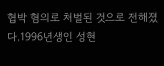협박 혐의로 처벌된 것으로 전해졌다.1996년생인 성현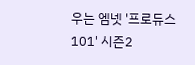우는 엠넷 '프로듀스101' 시즌2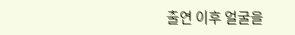출연 이후 얼굴을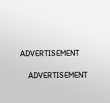ADVERTISEMENT

    ADVERTISEMENT